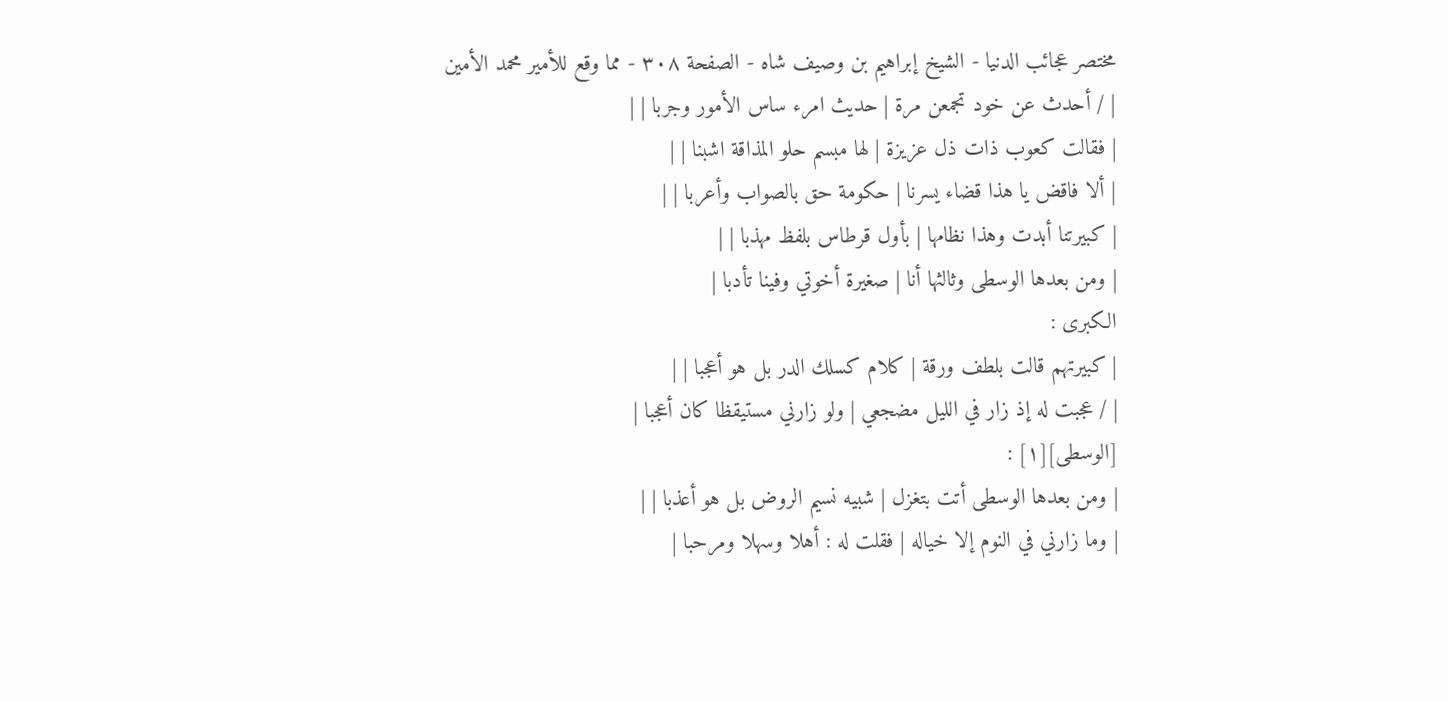مختصر عجائب الدنيا - الشيخ إبراهيم بن وصيف شاه - الصفحة ٣٠٨ - مما وقع للأمير محمد الأمين
| / أحدث عن خود تجمعن مرة | حديث امرء ساس الأمور وجربا | |
| فقالت كعوب ذات ذل عزيزة | لها مبسم حلو المذاقة اشبنا | |
| ألا فاقض يا هذا قضاء يسرنا | حكومة حق بالصواب وأعربا | |
| كبيرتنا أبدت وهذا نظامها | بأول قرطاس بلفظ مهذبا | |
| ومن بعدها الوسطى وثالثها أنا | صغيرة أخوتي وفينا تأدبا |
الكبرى :
| كبيرتهم قالت بلطف ورقة | كلام كسلك الدر بل هو أعجبا | |
| / عجبت له إذ زار في الليل مضجعي | ولو زارني مستيقظا كان أعجبا |
[الوسطى][١] :
| ومن بعدها الوسطى أتت بتغزل | شبيه نسيم الروض بل هو أعذبا | |
| وما زارني في النوم إلا خياله | فقلت له : أهلا وسهلا ومرحبا |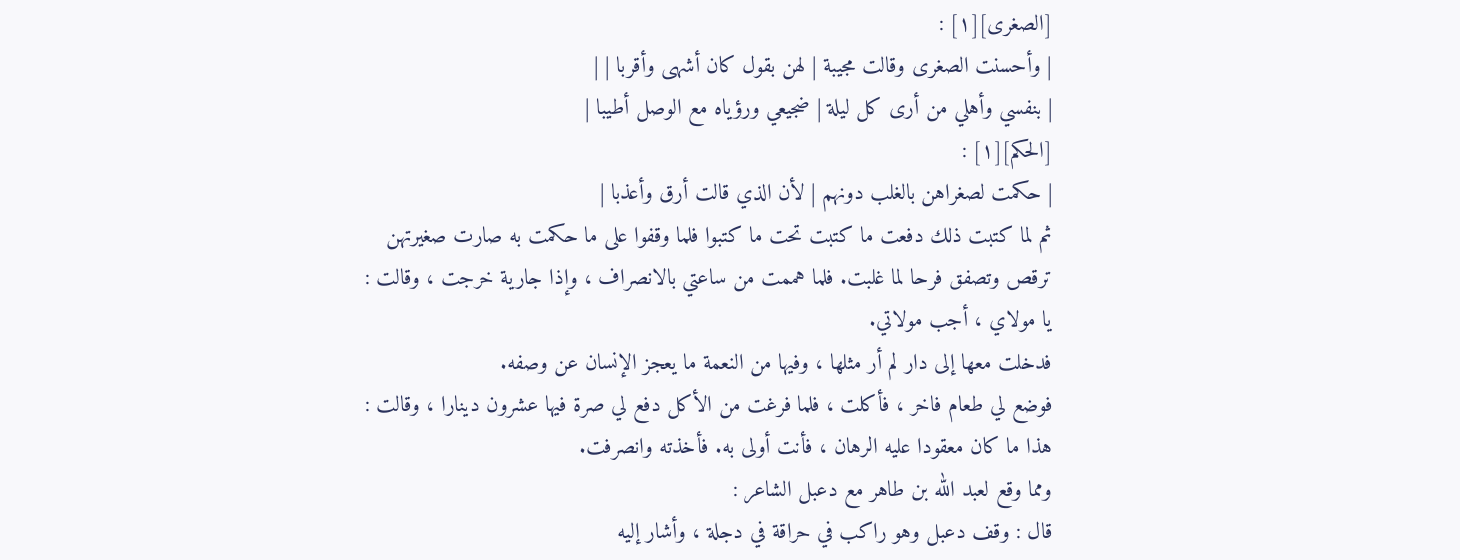[الصغرى][١] :
| وأحسنت الصغرى وقالت مجيبة | لهن بقول كان أشهى وأقربا | |
| بنفسي وأهلي من أرى كل ليلة | ضجيعي ورؤياه مع الوصل أطيبا |
[الحكم][١] :
| حكمت لصغراهن بالغلب دونهم | لأن الذي قالت أرق وأعذبا |
ثم لما كتبت ذلك دفعت ما كتبت تحت ما كتبوا فلما وقفوا على ما حكمت به صارت صغيرتهن ترقص وتصفق فرحا لما غلبت. فلما هممت من ساعتي بالانصراف ، وإذا جارية خرجت ، وقالت : يا مولاي ، أجب مولاتي.
فدخلت معها إلى دار لم أر مثلها ، وفيها من النعمة ما يعجز الإنسان عن وصفه.
فوضع لي طعام فاخر ، فأكلت ، فلما فرغت من الأكل دفع لي صرة فيها عشرون دينارا ، وقالت : هذا ما كان معقودا عليه الرهان ، فأنت أولى به. فأخذته وانصرفت.
ومما وقع لعبد الله بن طاهر مع دعبل الشاعر :
قال : وقف دعبل وهو راكب في حراقة في دجلة ، وأشار إليه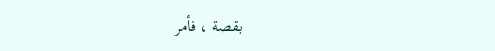بقصة ، فأمر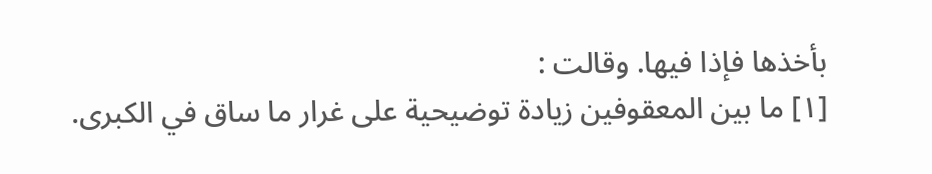بأخذها فإذا فيها. وقالت :
[١] ما بين المعقوفين زيادة توضيحية على غرار ما ساق في الكبرى.